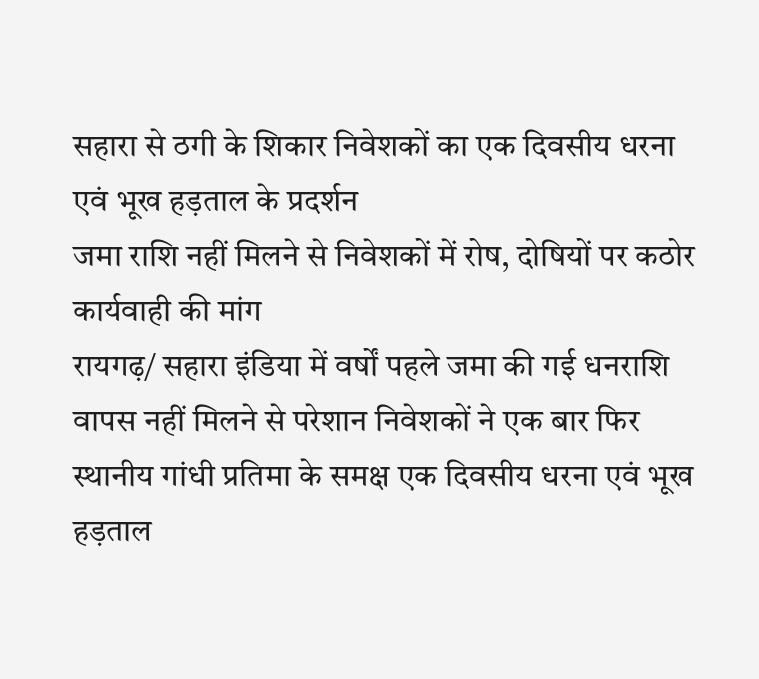सहारा से ठगी के शिकार निवेशकों का एक दिवसीय धरना एवं भूख हड़ताल के प्रदर्शन
जमा राशि नहीं मिलने से निवेशकों में रोष, दोषियों पर कठोर कार्यवाही की मांग
रायगढ़/ सहारा इंडिया में वर्षों पहले जमा की गई धनराशि वापस नहीं मिलने से परेशान निवेशकों ने एक बार फिर स्थानीय गांधी प्रतिमा के समक्ष एक दिवसीय धरना एवं भूख हड़ताल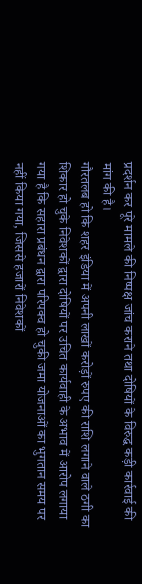प्रदर्शन कर पूरे मामले की निष्पक्ष जांच कराने तथा दोषियों के विरुद्ध कड़ी कार्रवाई की मांग की है।
गौरतलब हो कि शहर इंडिया में अपनी लाखों करोड़ों रुपए की राशि लगाने वाले ठगी का शिकार हो चुके निवेशकों द्वारा दोषियों पर उचित कार्यवाही के अभाव में आरोप लगाया गया है कि सहारा प्रबंधन द्वारा परिपक्व हो चुकी जमा योजनाओं का भुगतान समय पर नहीं किया गया, जिससे हजारों निवेशकों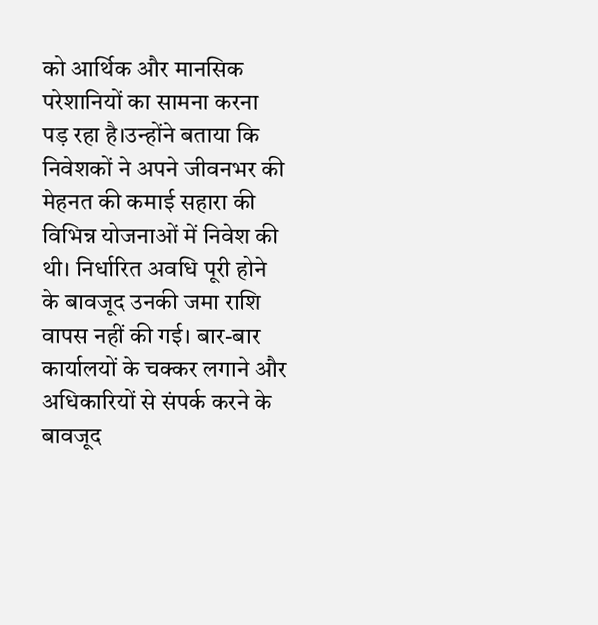को आर्थिक और मानसिक परेशानियों का सामना करना पड़ रहा है।उन्होंने बताया कि निवेशकों ने अपने जीवनभर की मेहनत की कमाई सहारा की विभिन्न योजनाओं में निवेश की थी। निर्धारित अवधि पूरी होने के बावजूद उनकी जमा राशि वापस नहीं की गई। बार-बार कार्यालयों के चक्कर लगाने और अधिकारियों से संपर्क करने के बावजूद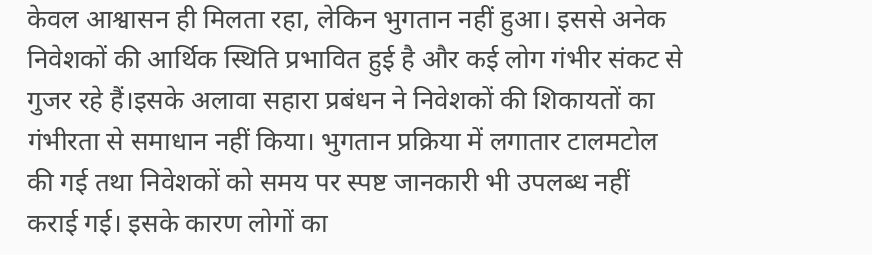केवल आश्वासन ही मिलता रहा, लेकिन भुगतान नहीं हुआ। इससे अनेक निवेशकों की आर्थिक स्थिति प्रभावित हुई है और कई लोग गंभीर संकट से गुजर रहे हैं।इसके अलावा सहारा प्रबंधन ने निवेशकों की शिकायतों का गंभीरता से समाधान नहीं किया। भुगतान प्रक्रिया में लगातार टालमटोल की गई तथा निवेशकों को समय पर स्पष्ट जानकारी भी उपलब्ध नहीं कराई गई। इसके कारण लोगों का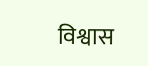विश्वास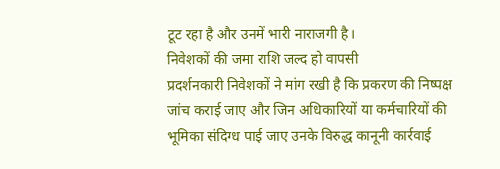टूट रहा है और उनमें भारी नाराजगी है।
निवेशकों की जमा राशि जल्द हो वापसी
प्रदर्शनकारी निवेशकों ने मांग रखी है कि प्रकरण की निष्पक्ष जांच कराई जाए और जिन अधिकारियों या कर्मचारियों की भूमिका संदिग्ध पाई जाए उनके विरुद्ध कानूनी कार्रवाई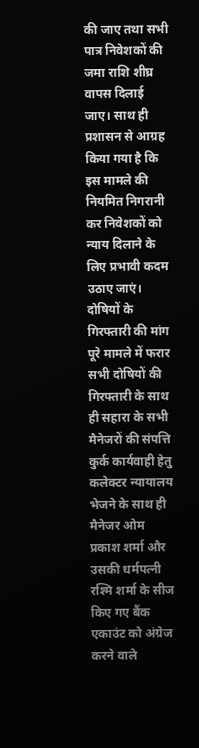की जाए तथा सभी पात्र निवेशकों की जमा राशि शीघ्र वापस दिलाई जाए। साथ ही प्रशासन से आग्रह किया गया है कि इस मामले की नियमित निगरानी कर निवेशकों को न्याय दिलाने के लिए प्रभावी कदम उठाए जाएं।
दोषियों के गिरफ्तारी की मांग
पूरे मामले में फरार सभी दोषियों की गिरफ्तारी के साथ ही सहारा के सभी मैनेजरों की संपत्ति कुर्क कार्यवाही हेतु कलेक्टर न्यायालय भेजने के साथ ही मैनेजर ओम प्रकाश शर्मा और उसकी धर्मपत्नी रश्मि शर्मा के सीज किए गए बैंक एकाउंट को अंग्रेज करने वाले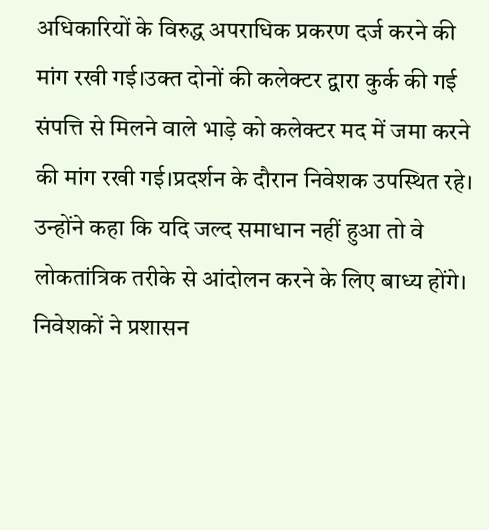अधिकारियों के विरुद्ध अपराधिक प्रकरण दर्ज करने की मांग रखी गई।उक्त दोनों की कलेक्टर द्वारा कुर्क की गई संपत्ति से मिलने वाले भाड़े को कलेक्टर मद में जमा करने की मांग रखी गई।प्रदर्शन के दौरान निवेशक उपस्थित रहे। उन्होंने कहा कि यदि जल्द समाधान नहीं हुआ तो वे लोकतांत्रिक तरीके से आंदोलन करने के लिए बाध्य होंगे। निवेशकों ने प्रशासन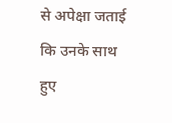से अपेक्षा जताई कि उनके साथ हुए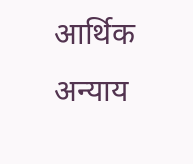आर्थिक अन्याय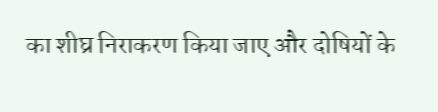का शीघ्र निराकरण किया जाए और दोषियों के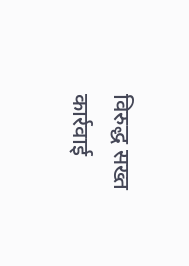विरुद्ध सख्त कार्रवाई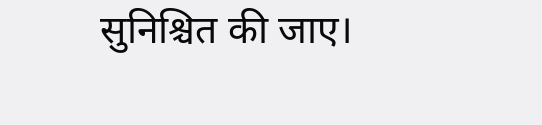सुनिश्चित की जाए।